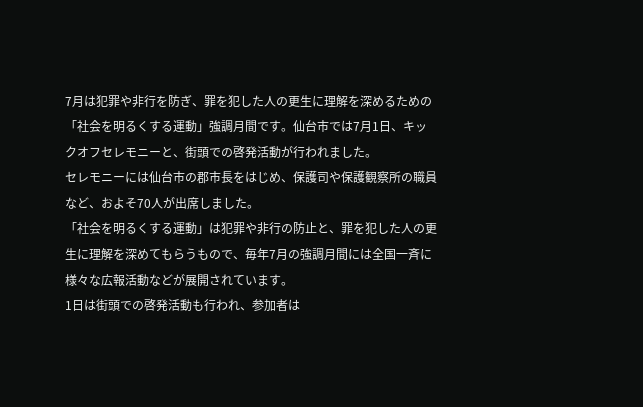7月は犯罪や非行を防ぎ、罪を犯した人の更生に理解を深めるための「社会を明るくする運動」強調月間です。仙台市では7月1日、キックオフセレモニーと、街頭での啓発活動が行われました。
セレモニーには仙台市の郡市長をはじめ、保護司や保護観察所の職員など、およそ70人が出席しました。
「社会を明るくする運動」は犯罪や非行の防止と、罪を犯した人の更生に理解を深めてもらうもので、毎年7月の強調月間には全国一斉に様々な広報活動などが展開されています。
1日は街頭での啓発活動も行われ、参加者は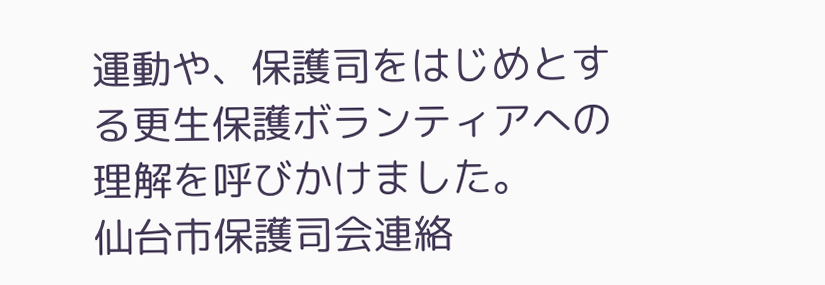運動や、保護司をはじめとする更生保護ボランティアへの理解を呼びかけました。
仙台市保護司会連絡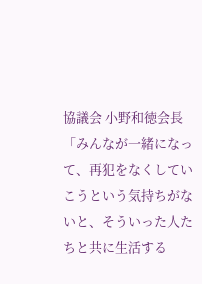協議会 小野和徳会長
「みんなが一緒になって、再犯をなくしていこうという気持ちがないと、そういった人たちと共に生活する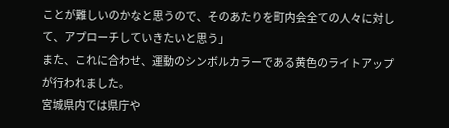ことが難しいのかなと思うので、そのあたりを町内会全ての人々に対して、アプローチしていきたいと思う」
また、これに合わせ、運動のシンボルカラーである黄色のライトアップが行われました。
宮城県内では県庁や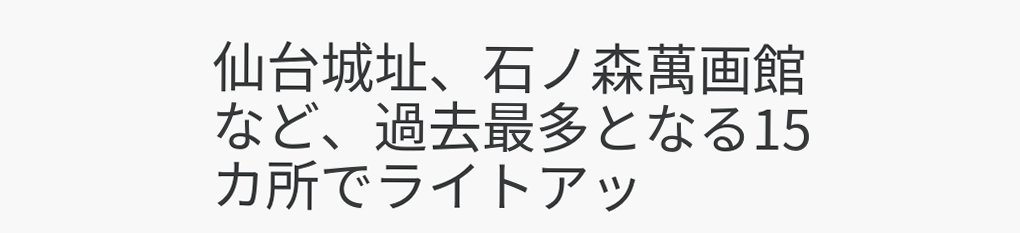仙台城址、石ノ森萬画館など、過去最多となる15カ所でライトアッ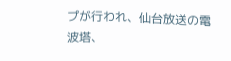プが行われ、仙台放送の電波塔、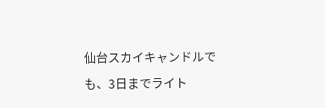仙台スカイキャンドルでも、3日までライト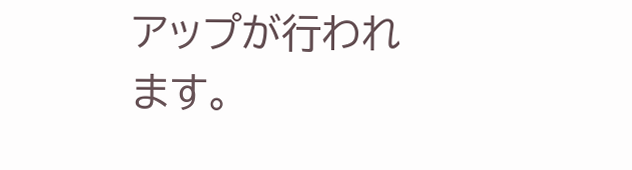アップが行われます。